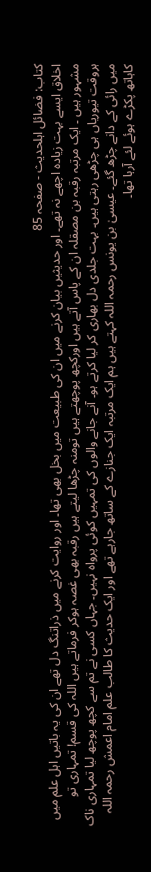کتاب: فضائل اہلحدیث - صفحہ 85
اخلاق ایسے بہت زیادہ اچھے نہ تھے۔ اور حدیثیں بیان کرنے میں ان کی طبیعت میں بخل بھی تھا۔ اور روایت کرنے میں ذراتنگ دل تھے ان کی یہ باتیں اہل علم میں مشہور ہیں ۔ ایک مرتبہ رقبہ بن مصقلہ ان کے پاس آتے ہیں اورکچھ پوچھتے ہیں تومنہ چڑھا لیتے ہیں رقبہ بھی غصہ ہوکر فرماتے ہیں اللہ کی قسم! تمہاری تو ہروقت تیوریاں ہی چڑھی رہتی ہیں۔ بہت جلدی دل بھاری کر لیا کرتے ہو۔ آنے جانے والوں کی تمہیں کوئی پرواہ نہیں۔ جہاں کسی نے تم سے کچھ پوچھ لیا تمہاری ناک میں رائی کے دانے چڑھ گئے۔ عیسیٰ بن یونس رحمہ اللہ کہتے ہیں ہم ایک مرتبہ ایک جنازے کے ساتھ جارہے تھے اور ایک حدیث کا طالب علم امام اعمش رحمہ اللہ کاہاتھ پکڑے ہوئے لئے آرہا تھا۔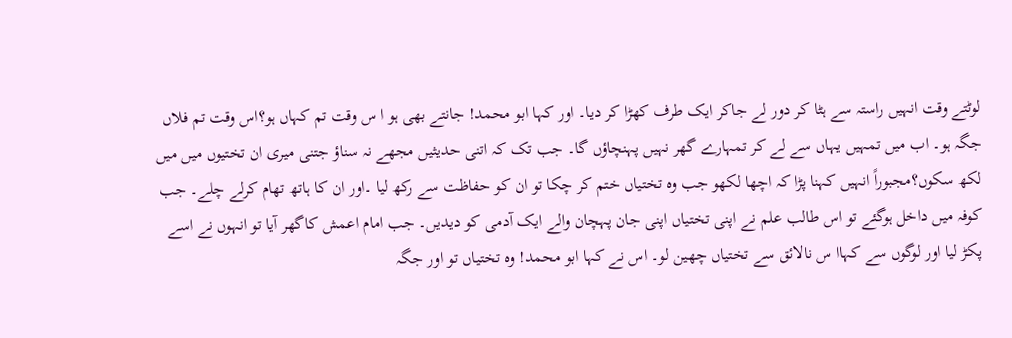لوٹتے وقت انہیں راستہ سے ہٹا کر دور لے جاکر ایک طرف کھڑا کر دیا۔ اور کہا ابو محمد! جانتے بھی ہو ا س وقت تم کہاں ہو؟اس وقت تم فلاں جگہ ہو۔ اب میں تمہیں یہاں سے لے کر تمہارے گھر نہیں پہنچاؤں گا۔ جب تک کہ اتنی حدیثیں مجھے نہ سناؤ جتنی میری ان تختیوں میں میں لکھ سکوں؟مجبوراً انہیں کہنا پڑا کہ اچھا لکھو جب وہ تختیاں ختم کر چکا تو ان کو حفاظت سے رکھ لیا ۔اور ان کا ہاتھ تھام کرلے چلے۔ جب کوفہ میں داخل ہوگئے تو اس طالب علم نے اپنی تختیاں اپنی جان پہچان والے ایک آدمی کو دیدیں۔ جب امام اعمش کاگھر آیا تو انہوں نے اسے پکڑ لیا اور لوگوں سے کہاا س نالائق سے تختیاں چھین لو۔ اس نے کہا ابو محمد! وہ تختیاں تو اور جگہ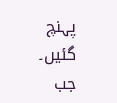پہنچ گئیں۔ جب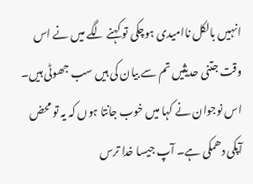انہیں بالکل ناامیدی ہوچکی تو کہنے لگے میں نے اس وقت جتنی حدیثیں تم سے بیان کی ہیں سب جھوٹی ہیں۔ اس نوجوان نے کہا میں خوب جانتا ہوں کہ یہ تو محض آپکی دھمکی ہے۔ آپ جیسا خدا ترس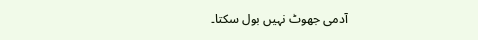آدمی جھوٹ نہیں بول سکتا۔